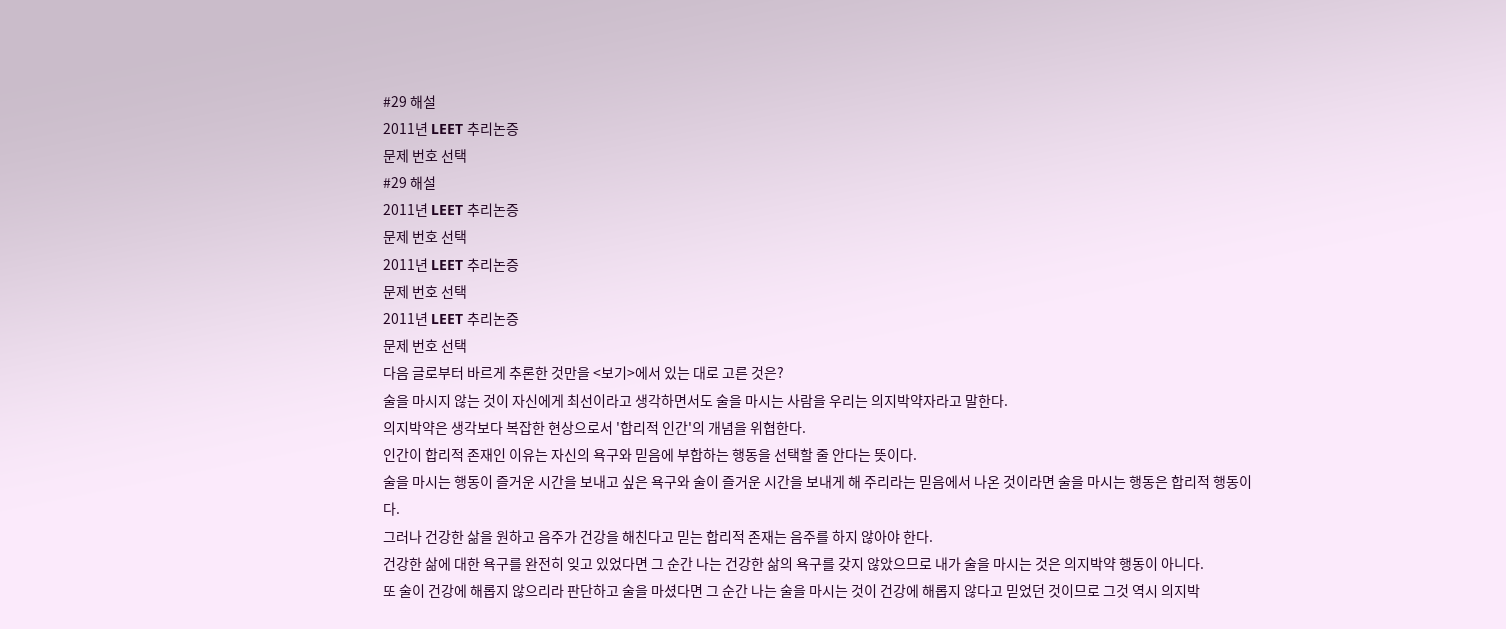#29 해설
2011년 LEET 추리논증
문제 번호 선택
#29 해설
2011년 LEET 추리논증
문제 번호 선택
2011년 LEET 추리논증
문제 번호 선택
2011년 LEET 추리논증
문제 번호 선택
다음 글로부터 바르게 추론한 것만을 <보기>에서 있는 대로 고른 것은?
술을 마시지 않는 것이 자신에게 최선이라고 생각하면서도 술을 마시는 사람을 우리는 의지박약자라고 말한다.
의지박약은 생각보다 복잡한 현상으로서 '합리적 인간'의 개념을 위협한다.
인간이 합리적 존재인 이유는 자신의 욕구와 믿음에 부합하는 행동을 선택할 줄 안다는 뜻이다.
술을 마시는 행동이 즐거운 시간을 보내고 싶은 욕구와 술이 즐거운 시간을 보내게 해 주리라는 믿음에서 나온 것이라면 술을 마시는 행동은 합리적 행동이다.
그러나 건강한 삶을 원하고 음주가 건강을 해친다고 믿는 합리적 존재는 음주를 하지 않아야 한다.
건강한 삶에 대한 욕구를 완전히 잊고 있었다면 그 순간 나는 건강한 삶의 욕구를 갖지 않았으므로 내가 술을 마시는 것은 의지박약 행동이 아니다.
또 술이 건강에 해롭지 않으리라 판단하고 술을 마셨다면 그 순간 나는 술을 마시는 것이 건강에 해롭지 않다고 믿었던 것이므로 그것 역시 의지박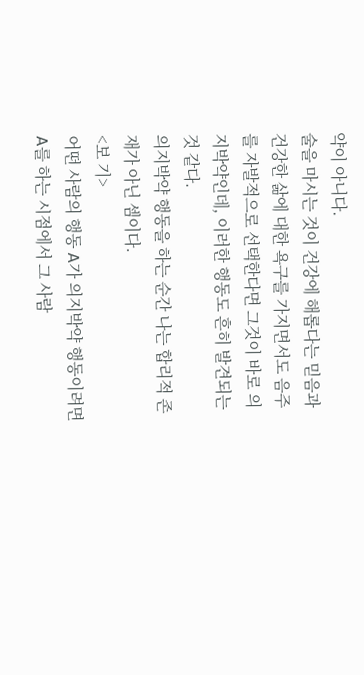약이 아니다.
술을 마시는 것이 건강에 해롭다는 믿음과 건강한 삶에 대한 욕구를 가지면서도 음주를 자발적으로 선택한다면 그것이 바로 의지박약인데, 이러한 행동도 흔히 발견되는 것 같다.
의지박약 행동을 하는 순간 나는 합리적 존재가 아닌 셈이다.
<보 기>
어떤 사람의 행동 A가 의지박약 행동이려면 A를 하는 시점에서 그 사람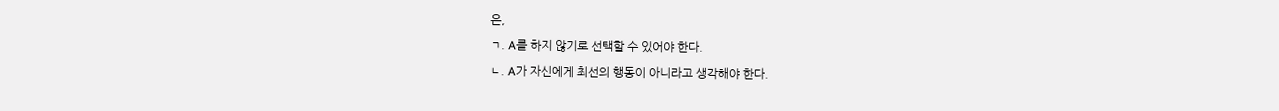은,
ㄱ. A를 하지 않기로 선택할 수 있어야 한다.
ㄴ. A가 자신에게 최선의 행동이 아니라고 생각해야 한다.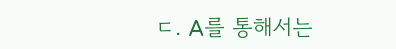ㄷ. A를 통해서는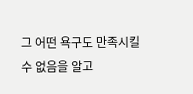그 어떤 욕구도 만족시킬 수 없음을 알고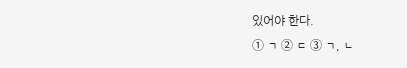있어야 한다.
① ㄱ ② ㄷ ③ ㄱ, ㄴ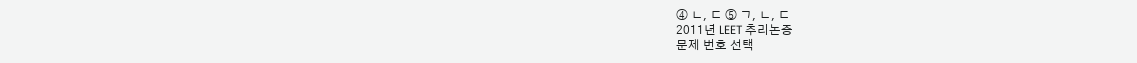④ ㄴ, ㄷ ⑤ ㄱ, ㄴ, ㄷ
2011년 LEET 추리논증
문제 번호 선택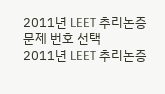2011년 LEET 추리논증
문제 번호 선택
2011년 LEET 추리논증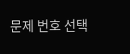문제 번호 선택